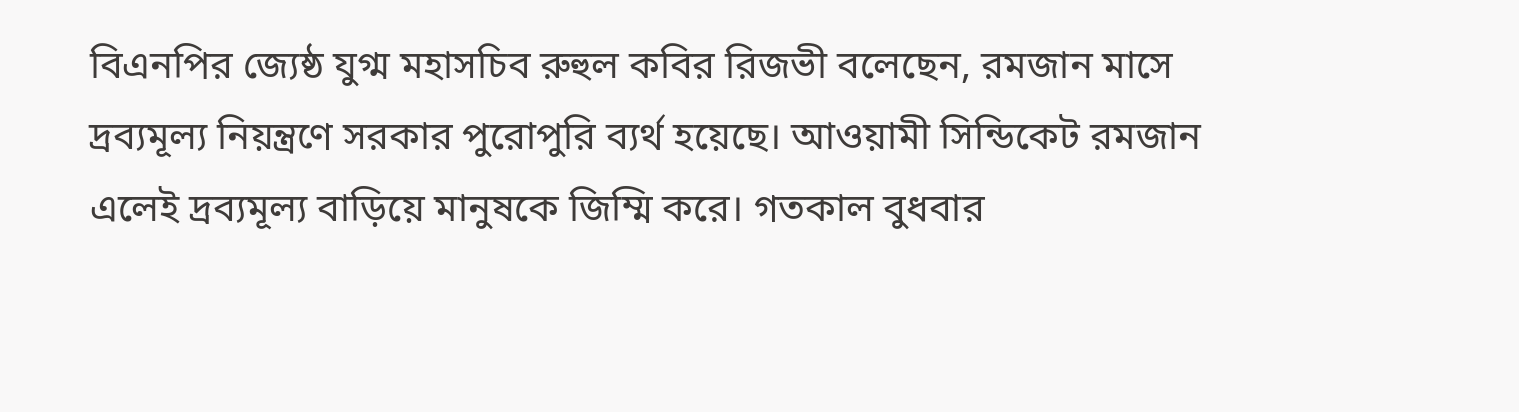বিএনপির জ্যেষ্ঠ যুগ্ম মহাসচিব রুহুল কবির রিজভী বলেছেন, রমজান মাসে দ্রব্যমূল্য নিয়ন্ত্রণে সরকার পুরোপুরি ব্যর্থ হয়েছে। আওয়ামী সিন্ডিকেট রমজান এলেই দ্রব্যমূল্য বাড়িয়ে মানুষকে জিম্মি করে। গতকাল বুধবার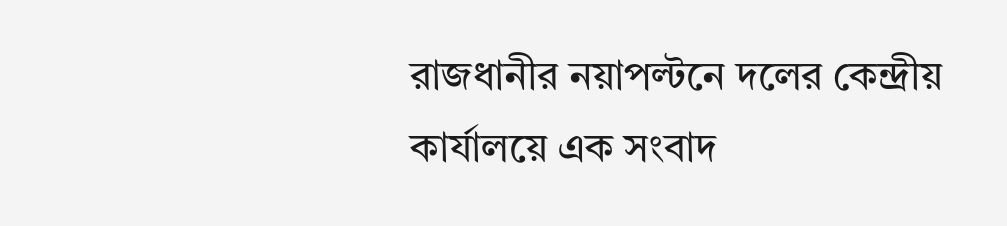রাজধানীর নয়াপল্টনে দলের কেন্দ্রীয় কার্যালয়ে এক সংবাদ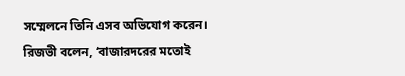সম্মেলনে তিনি এসব অভিযোগ করেন।
রিজভী বলেন, ‘বাজারদরের মতোই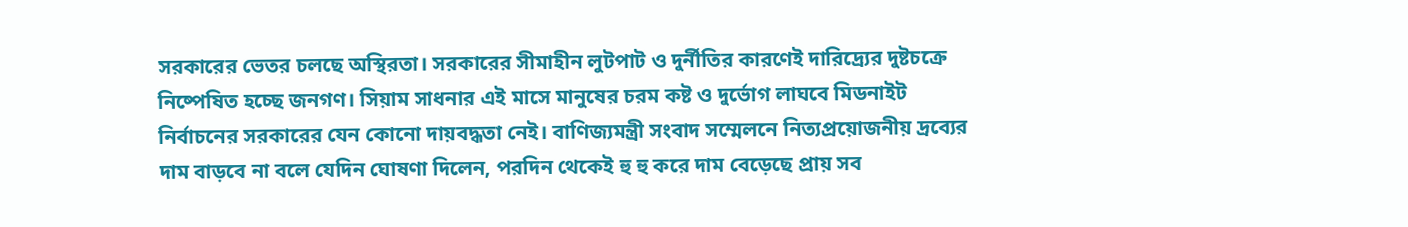সরকারের ভেতর চলছে অস্থিরতা। সরকারের সীমাহীন লুটপাট ও দুর্নীতির কারণেই দারিদ্র্যের দুষ্টচক্রে নিষ্পেষিত হচ্ছে জনগণ। সিয়াম সাধনার এই মাসে মানুষের চরম কষ্ট ও দুর্ভোগ লাঘবে মিডনাইট নির্বাচনের সরকারের যেন কোনো দায়বদ্ধতা নেই। বাণিজ্যমন্ত্রী সংবাদ সম্মেলনে নিত্যপ্রয়োজনীয় দ্রব্যের দাম বাড়বে না বলে যেদিন ঘোষণা দিলেন, পরদিন থেকেই হু হু করে দাম বেড়েছে প্রায় সব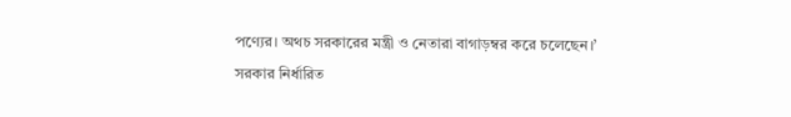পণ্যের। অথচ সরকারের মন্ত্রী ও নেতারা বাগাড়ম্বর করে চলেছেন।’
সরকার নির্ধারিত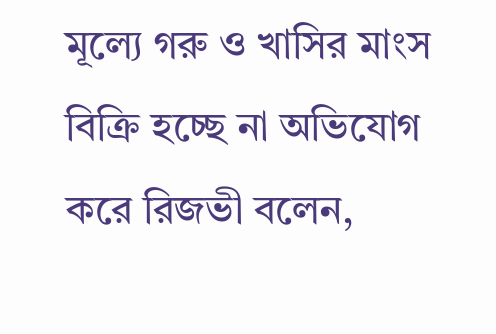মূল্যে গরু ও খাসির মাংস বিক্রি হচ্ছে না অভিযোগ করে রিজভী বলেন,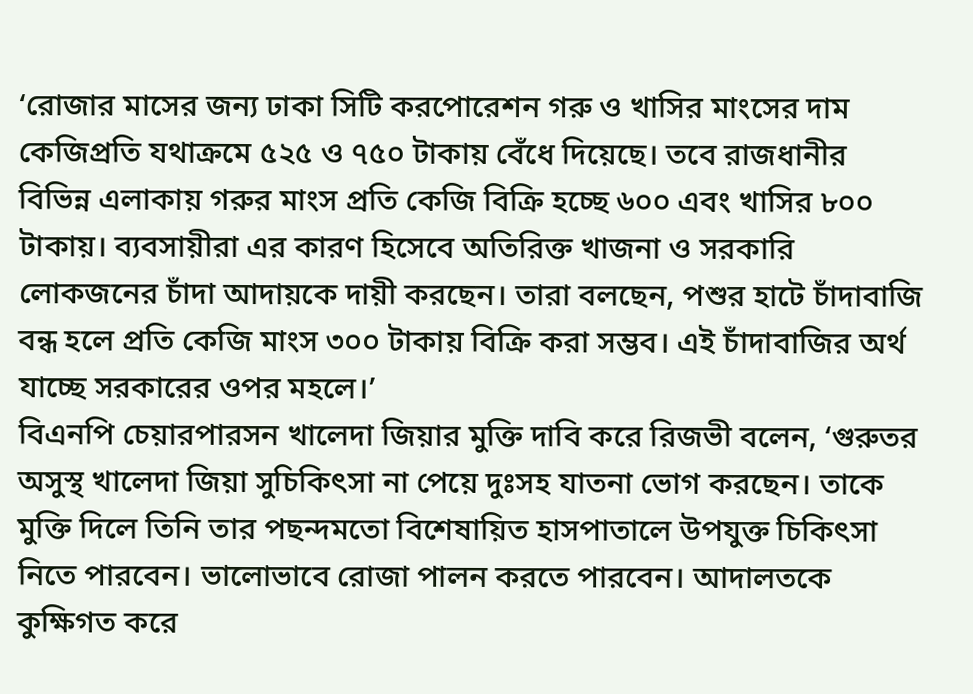‘রোজার মাসের জন্য ঢাকা সিটি করপোরেশন গরু ও খাসির মাংসের দাম কেজিপ্রতি যথাক্রমে ৫২৫ ও ৭৫০ টাকায় বেঁধে দিয়েছে। তবে রাজধানীর বিভিন্ন এলাকায় গরুর মাংস প্রতি কেজি বিক্রি হচ্ছে ৬০০ এবং খাসির ৮০০ টাকায়। ব্যবসায়ীরা এর কারণ হিসেবে অতিরিক্ত খাজনা ও সরকারি লোকজনের চাঁদা আদায়কে দায়ী করছেন। তারা বলছেন, পশুর হাটে চাঁদাবাজি বন্ধ হলে প্রতি কেজি মাংস ৩০০ টাকায় বিক্রি করা সম্ভব। এই চাঁদাবাজির অর্থ যাচ্ছে সরকারের ওপর মহলে।’
বিএনপি চেয়ারপারসন খালেদা জিয়ার মুক্তি দাবি করে রিজভী বলেন, ‘গুরুতর অসুস্থ খালেদা জিয়া সুচিকিৎসা না পেয়ে দুঃসহ যাতনা ভোগ করছেন। তাকে মুক্তি দিলে তিনি তার পছন্দমতো বিশেষায়িত হাসপাতালে উপযুক্ত চিকিৎসা নিতে পারবেন। ভালোভাবে রোজা পালন করতে পারবেন। আদালতকে কুক্ষিগত করে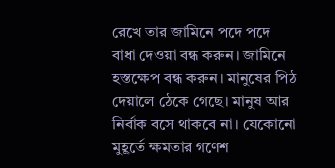রেখে তার জামিনে পদে পদে বাধা দেওয়া বন্ধ করুন। জামিনে হস্তক্ষেপ বন্ধ করুন। মানুষের পিঠ দেয়ালে ঠেকে গেছে। মানুষ আর নির্বাক বসে থাকবে না। যেকোনো মুহূর্তে ক্ষমতার গণেশ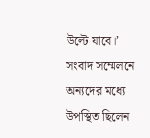উল্টে যাবে।’
সংবাদ সম্মেলনে অন্যদের মধ্যে উপস্থিত ছিলেন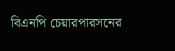বিএনপি চেয়ারপারসনের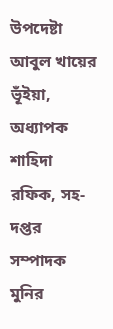উপদেষ্টা আবুল খায়ের ভূঁইয়া, অধ্যাপক শাহিদা রফিক, সহ-দপ্তর সম্পাদক মুনির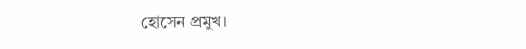হোসেন প্রমুখ।